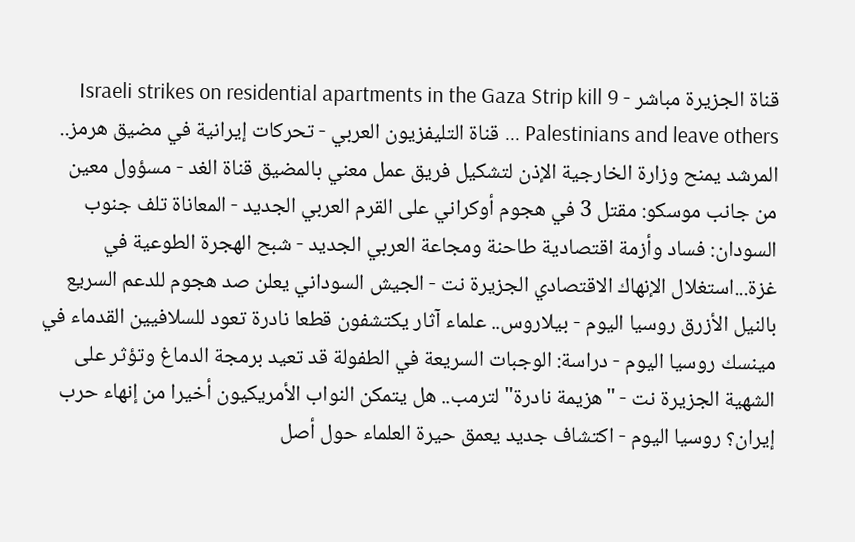قناة الجزيرة مباشر - Israeli strikes on residential apartments in the Gaza Strip kill 9 Palestinians and leave others ... قناة التليفزيون العربي - تحركات إيرانية في مضيق هرمز.. المرشد يمنح وزارة الخارجية الإذن لتشكيل فريق عمل معني بالمضيق قناة الغد - مسؤول معين من جانب موسكو: مقتل 3 في هجوم أوكراني على القرم العربي الجديد - المعاناة تلف جنوب السودان: فساد وأزمة اقتصادية طاحنة ومجاعة العربي الجديد - شبح الهجرة الطوعية في غزة...استغلال الإنهاك الاقتصادي الجزيرة نت - الجيش السوداني يعلن صد هجوم للدعم السريع بالنيل الأزرق روسيا اليوم - بيلاروس.. علماء آثار يكتشفون قطعا نادرة تعود للسلافيين القدماء في مينسك روسيا اليوم - دراسة: الوجبات السريعة في الطفولة قد تعيد برمجة الدماغ وتؤثر على الشهية الجزيرة نت - "هزيمة نادرة" لترمب.. هل يتمكن النواب الأمريكيون أخيرا من إنهاء حرب إيران؟ روسيا اليوم - اكتشاف جديد يعمق حيرة العلماء حول أصل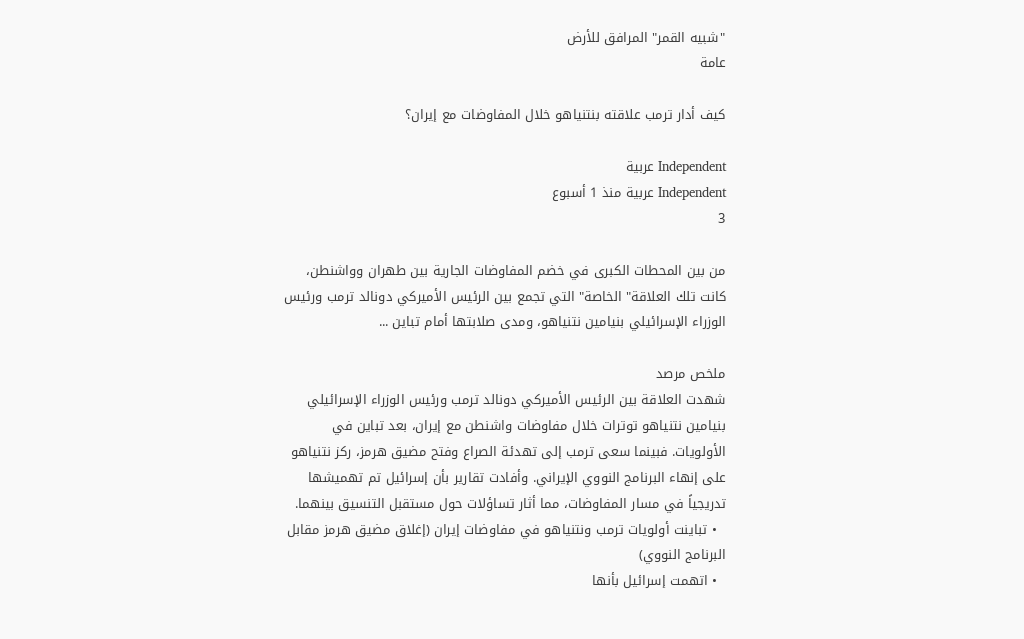"شبيه القمر" المرافق للأرض
عامة

كيف أدار ترمب علاقته بنتنياهو خلال المفاوضات مع إيران؟

Independent عربية
Independent عربية منذ 1 أسبوع
3

من بين المحطات الكبرى في خضم المفاوضات الجارية بين طهران وواشنطن، كانت تلك العلاقة" الخاصة" التي تجمع بين الرئيس الأميركي دونالد ترمب ورئيس الوزراء الإسرائيلي بنيامين نتنياهو، ومدى صلابتها أمام تباين ...

ملخص مرصد
شهدت العلاقة بين الرئيس الأميركي دونالد ترمب ورئيس الوزراء الإسرائيلي بنيامين نتنياهو توترات خلال مفاوضات واشنطن مع إيران، بعد تباين في الأولويات. فبينما سعى ترمب إلى تهدئة الصراع وفتح مضيق هرمز، ركز نتنياهو على إنهاء البرنامج النووي الإيراني. وأفادت تقارير بأن إسرائيل تم تهميشها تدريجياً في مسار المفاوضات، مما أثار تساؤلات حول مستقبل التنسيق بينهما.
  • تباينت أولويات ترمب ونتنياهو في مفاوضات إيران (إغلاق مضيق هرمز مقابل البرنامج النووي)
  • اتهمت إسرائيل بأنها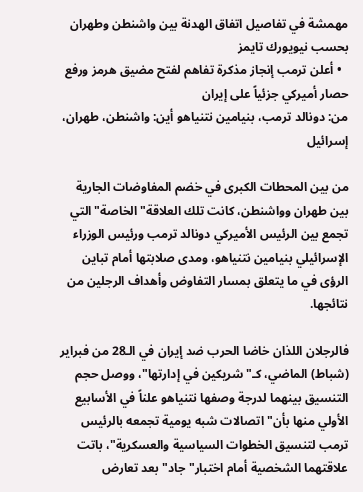مهمشة في تفاصيل اتفاق الهدنة بين واشنطن وطهران بحسب نيويورك تايمز
  • أعلن ترمب إنجاز مذكرة تفاهم لفتح مضيق هرمز ورفع حصار أميركي جزئياً على إيران
من: دونالد ترمب، بنيامين نتنياهو أين: واشنطن، طهران، إسرائيل

من بين المحطات الكبرى في خضم المفاوضات الجارية بين طهران وواشنطن، كانت تلك العلاقة" الخاصة" التي تجمع بين الرئيس الأميركي دونالد ترمب ورئيس الوزراء الإسرائيلي بنيامين نتنياهو، ومدى صلابتها أمام تباين الرؤى في ما يتعلق بمسار التفاوض وأهداف الرجلين من نتائجها.

فالرجلان اللذان خاضا الحرب ضد إيران في الـ28 من فبراير (شباط) الماضي، كـ" شريكين في إدارتها"، ووصل حجم التنسيق بينهما لدرجة وصفها نتنياهو علناً في الأسابيع الأولي منها بأن" اتصالات شبه يومية تجمعه بالرئيس ترمب لتنسيق الخطوات السياسية والعسكرية"، باتت علاقتهما الشخصية أمام اختبار" جاد" بعد تعارض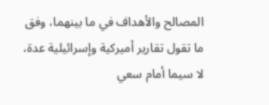المصالح والأهداف في ما بينهما، وفق ما تقول تقارير أميركية وإسرائيلية عدة، لا سيما أمام سعي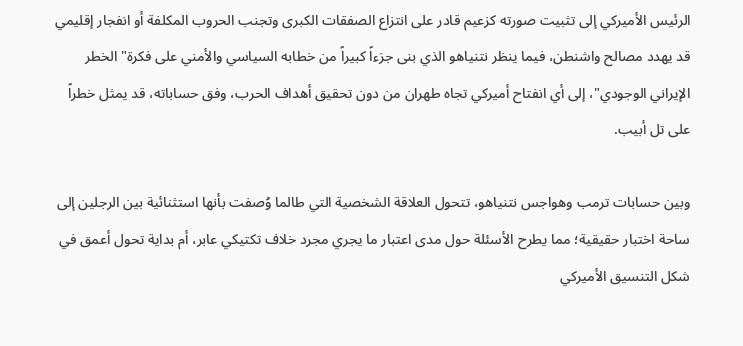الرئيس الأميركي إلى تثبيت صورته كزعيم قادر على انتزاع الصفقات الكبرى وتجنب الحروب المكلفة أو انفجار إقليمي قد يهدد مصالح واشنطن، فيما ينظر نتنياهو الذي بنى جزءاً كبيراً من خطابه السياسي والأمني على فكرة" الخطر الإيراني الوجودي"، إلى أي انفتاح أميركي تجاه طهران من دون تحقيق أهداف الحرب، وفق حساباته، قد يمثل خطراً على تل أبيب.

وبين حسابات ترمب وهواجس نتنياهو، تتحول العلاقة الشخصية التي طالما وُصفت بأنها استثنائية بين الرجلين إلى ساحة اختبار حقيقية؛ مما يطرح الأسئلة حول مدى اعتبار ما يجري مجرد خلاف تكتيكي عابر، أم بداية تحول أعمق في شكل التنسيق الأميركي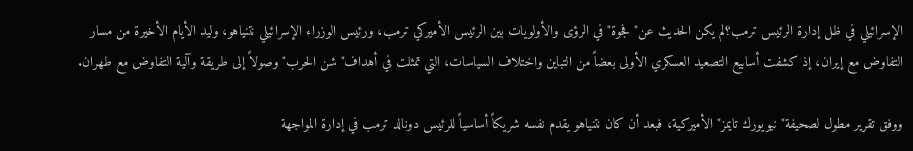الإسرائيلي في ظل إدارة الرئيس ترمب؟لم يكن الحديث عن" فجوة" في الرؤى والأولويات بين الرئيس الأميركي ترمب، ورئيس الوزراء الإسرائيلي نتنياهو، وليد الأيام الأخيرة من مسار التفاوض مع إيران، إذ كشفت أسابيع التصعيد العسكري الأولى بعضاً من التباين واختلاف السياسات، التي تمثلت في أهداف" شن الحرب" وصولاً إلى طريقة وآلية التفاوض مع طهران.

ووفق تقرير مطول لصحيفة" نيويورك تايمز" الأميركية، فبعد أن كان نتنياهو يقدم نفسه شريكاً أساسياً للرئيس دونالد ترمب في إدارة المواجهة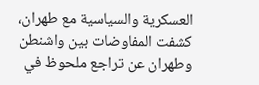العسكرية والسياسية مع طهران، كشفت المفاوضات بين واشنطن وطهران عن تراجع ملحوظ في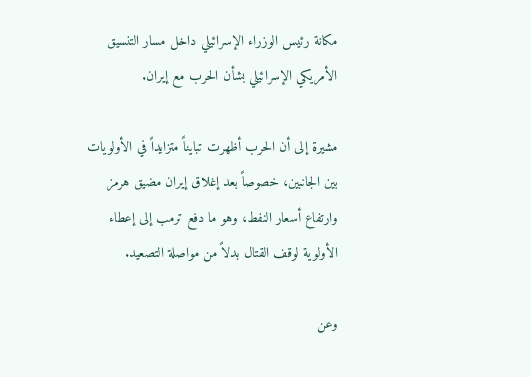مكانة رئيس الوزراء الإسرائيلي داخل مسار التنسيق الأمريكي الإسرائيلي بشأن الحرب مع إيران.

مشيرة إلى أن الحرب أظهرت تبايناً متزايداً في الأولويات بين الجانبين، خصوصاً بعد إغلاق إيران مضيق هرمز وارتفاع أسعار النفط، وهو ما دفع ترمب إلى إعطاء الأولوية لوقف القتال بدلاً من مواصلة التصعيد.

وعن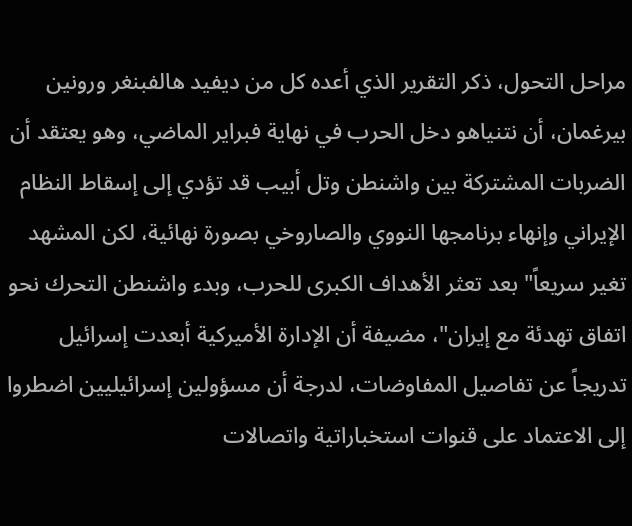مراحل التحول، ذكر التقرير الذي أعده كل من ديفيد هالفبنغر ورونين بيرغمان، أن نتنياهو دخل الحرب في نهاية فبراير الماضي، وهو يعتقد أن الضربات المشتركة بين واشنطن وتل أبيب قد تؤدي إلى إسقاط النظام الإيراني وإنهاء برنامجها النووي والصاروخي بصورة نهائية، لكن المشهد تغير سريعاً" بعد تعثر الأهداف الكبرى للحرب، وبدء واشنطن التحرك نحو اتفاق تهدئة مع إيران"، مضيفة أن الإدارة الأميركية أبعدت إسرائيل تدريجاً عن تفاصيل المفاوضات، لدرجة أن مسؤولين إسرائيليين اضطروا إلى الاعتماد على قنوات استخباراتية واتصالات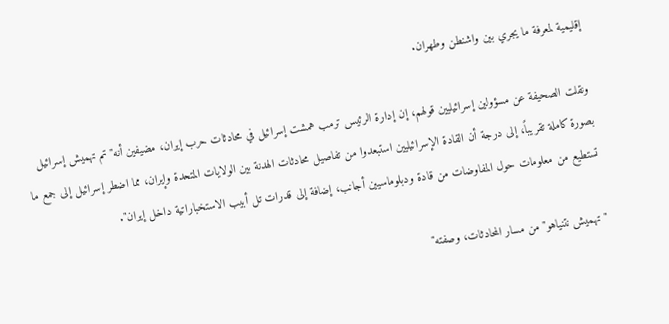إقليمية لمعرفة ما يجري بين واشنطن وطهران.

ونقلت الصحيفة عن مسؤولين إسرائيليين قولهم، إن إدارة الرئيس ترمب همشت إسرائيل في محادثات حرب إيران، مضيفين أنه" تم تهميش إسرائيل بصورة كاملة تقريباً، إلى درجة أن القادة الإسرائيليين استبعدوا من تفاصيل محادثات الهدنة بين الولايات المتحدة وإيران، مما اضطر إسرائيل إلى جمع ما تستطيع من معلومات حول المفاوضات من قادة ودبلوماسيين أجانب، إضافة إلى قدرات تل أبيب الاستخباراتية داخل إيران".

" تهميش نتنياهو" من مسار المحادثات، وصفته"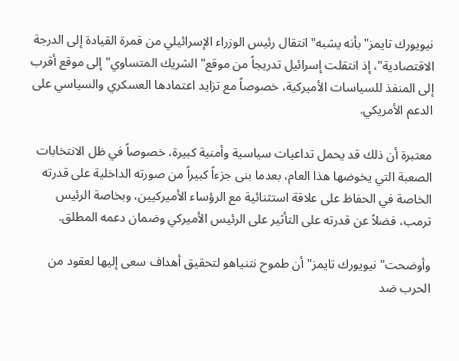نيويورك تايمز" بأنه يشبه" انتقال رئيس الوزراء الإسرائيلي من قمرة القيادة إلى الدرجة الاقتصادية"، إذ انتقلت إسرائيل تدريجاً من موقع" الشريك المتساوي" إلى موقع أقرب إلى المنفذ للسياسات الأميركية، خصوصاً مع تزايد اعتمادها العسكري والسياسي على الدعم الأمريكي.

معتبرة أن ذلك قد يحمل تداعيات سياسية وأمنية كبيرة، خصوصاً في ظل الانتخابات الصعبة التي يخوضها هذا العام، بعدما بنى جزءاً كبيراً من صورته الداخلية على قدرته الخاصة في الحفاظ على علاقة استثنائية مع الرؤساء الأميركيين، وبخاصة الرئيس ترمب، فضلاً عن قدرته على التأثير على الرئيس الأميركي وضمان دعمه المطلق.

وأوضحت" نيويورك تايمز" أن طموح نتنياهو لتحقيق أهداف سعى إليها لعقود من الحرب ضد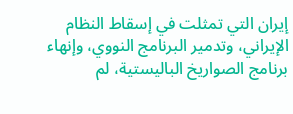إيران التي تمثلت في إسقاط النظام الإيراني، وتدمير البرنامج النووي، وإنهاء برنامج الصواريخ الباليستية، لم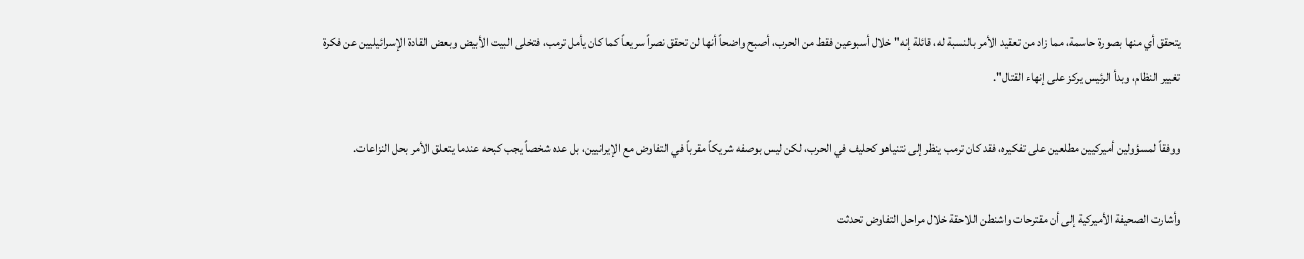يتحقق أي منها بصورة حاسمة، مما زاد من تعقيد الأمر بالنسبة له، قائلة إنه" خلال أسبوعين فقط من الحرب، أصبح واضحاً أنها لن تحقق نصراً سريعاً كما كان يأمل ترمب، فتخلى البيت الأبيض وبعض القادة الإسرائيليين عن فكرة تغيير النظام، وبدأ الرئيس يركز على إنهاء القتال".

ووفقاً لمسؤولين أميركيين مطلعين على تفكيره، فقد كان ترمب ينظر إلى نتنياهو كحليف في الحرب، لكن ليس بوصفه شريكاً مقرباً في التفاوض مع الإيرانيين، بل عده شخصاً يجب كبحه عندما يتعلق الأمر بحل النزاعات.

وأشارت الصحيفة الأميركية إلى أن مقترحات واشنطن اللاحقة خلال مراحل التفاوض تحدثت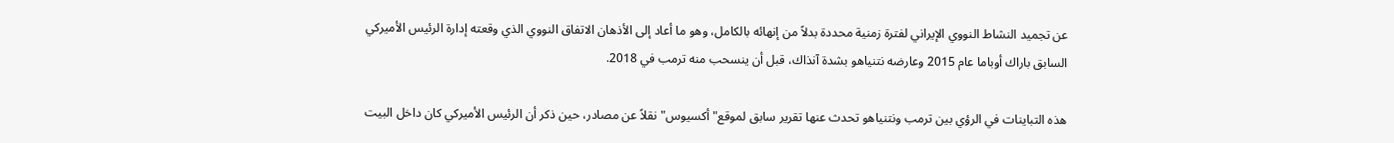عن تجميد النشاط النووي الإيراني لفترة زمنية محددة بدلاً من إنهائه بالكامل، وهو ما أعاد إلى الأذهان الاتفاق النووي الذي وقعته إدارة الرئيس الأميركي السابق باراك أوباما عام 2015 وعارضه نتنياهو بشدة آنذاك، قبل أن ينسحب منه ترمب في 2018.

هذه التباينات في الرؤي بين ترمب ونتنياهو تحدث عنها تقرير سابق لموقع" أكسيوس" نقلاً عن مصادر، حين ذكر أن الرئيس الأميركي كان داخل البيت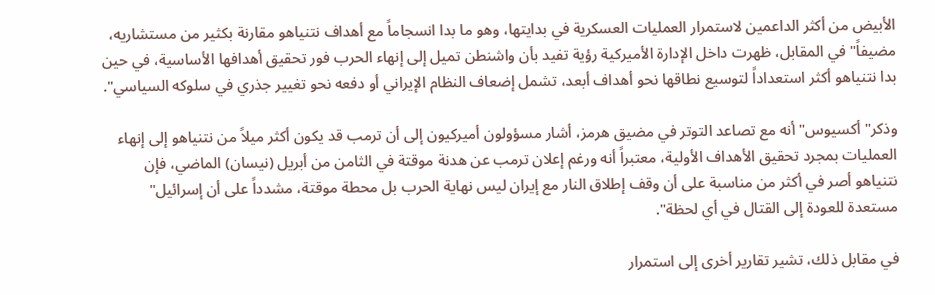الأبيض من أكثر الداعمين لاستمرار العمليات العسكرية في بدايتها، وهو ما بدا انسجاماً مع أهداف نتنياهو مقارنة بكثير من مستشاريه، مضيفاً" في المقابل، ظهرت داخل الإدارة الأميركية رؤية تفيد بأن واشنطن تميل إلى إنهاء الحرب فور تحقيق أهدافها الأساسية، في حين بدا نتنياهو أكثر استعداداً لتوسيع نطاقها نحو أهداف أبعد، تشمل إضعاف النظام الإيراني أو دفعه نحو تغيير جذري في سلوكه السياسي".

وذكر" أكسيوس" أنه مع تصاعد التوتر في مضيق هرمز، أشار مسؤولون أميركيون إلى أن ترمب قد يكون أكثر ميلاً من نتنياهو إلى إنهاء العمليات بمجرد تحقيق الأهداف الأولية، معتبراً أنه ورغم إعلان ترمب عن هدنة موقتة في الثامن من أبريل (نيسان) الماضي، فإن نتنياهو أصر في أكثر من مناسبة على أن وقف إطلاق النار مع إيران ليس نهاية الحرب بل محطة موقتة، مشدداً على أن إسرائيل" مستعدة للعودة إلى القتال في أي لحظة".

في مقابل ذلك، تشير تقارير أخرى إلى استمرار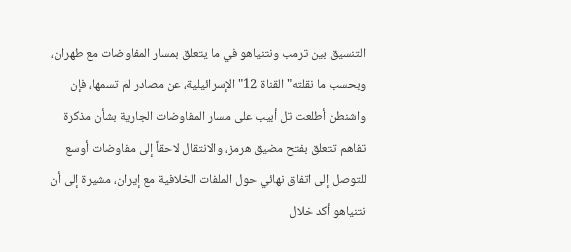التنسيق بين ترمب ونتنياهو في ما يتعلق بمسار المفاوضات مع طهران، وبحسب ما نقلته" القناة 12" الإسرائيلية، عن مصادر لم تسمها، فإن واشنطن أطلعت تل أبيب على مسار المفاوضات الجارية بشأن مذكرة تفاهم تتعلق بفتح مضيق هرمز، والانتقال لاحقاً إلى مفاوضات أوسع للتوصل إلى اتفاق نهائي حول الملفات الخلافية مع إيران، مشيرة إلى أن نتنياهو أكد خلال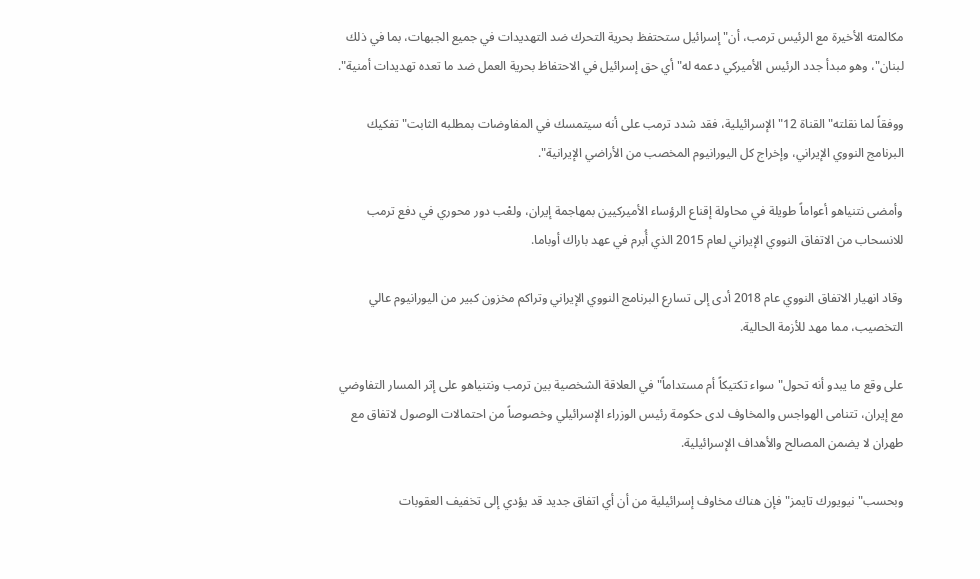مكالمته الأخيرة مع الرئيس ترمب، أن" إسرائيل ستحتفظ بحرية التحرك ضد التهديدات في جميع الجبهات، بما في ذلك لبنان"، وهو مبدأ جدد الرئيس الأميركي دعمه له" أي حق إسرائيل في الاحتفاظ بحرية العمل ضد ما تعده تهديدات أمنية".

ووفقاً لما نقلته" القناة 12" الإسرائيلية، فقد شدد ترمب على أنه سيتمسك في المفاوضات بمطلبه الثابت" تفكيك البرنامج النووي الإيراني، وإخراج كل اليورانيوم المخصب من الأراضي الإيرانية".

وأمضى نتنياهو أعواماً طويلة في محاولة إقناع الرؤساء الأميركيين بمهاجمة إيران، ولعْب دور محوري في دفع ترمب للانسحاب من الاتفاق النووي الإيراني لعام 2015 الذي أُبرم في عهد باراك أوباما.

وقاد انهيار الاتفاق النووي عام 2018 أدى إلى تسارع البرنامج النووي الإيراني وتراكم مخزون كبير من اليورانيوم عالي التخصيب، مما مهد للأزمة الحالية.

على وقع ما يبدو أنه تحول" سواء تكتيكاً أم مستداماً" في العلاقة الشخصية بين ترمب ونتنياهو على إثر المسار التفاوضي مع إيران، تتنامى الهواجس والمخاوف لدى حكومة رئيس الوزراء الإسرائيلي وخصوصاً من احتمالات الوصول لاتفاق مع طهران لا يضمن المصالح والأهداف الإسرائيلية.

وبحسب" نيويورك تايمز" فإن هناك مخاوف إسرائيلية من أن أي اتفاق جديد قد يؤدي إلى تخفيف العقوبات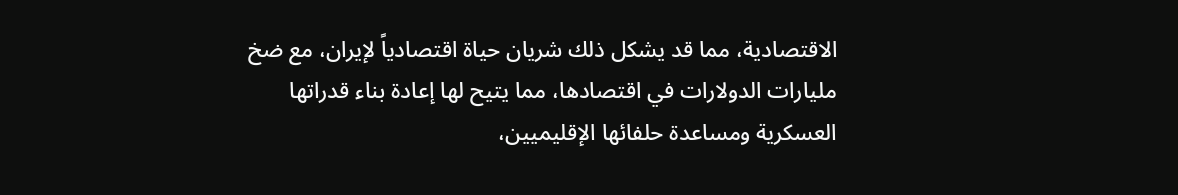الاقتصادية، مما قد يشكل ذلك شريان حياة اقتصادياً لإيران، مع ضخ مليارات الدولارات في اقتصادها، مما يتيح لها إعادة بناء قدراتها العسكرية ومساعدة حلفائها الإقليميين،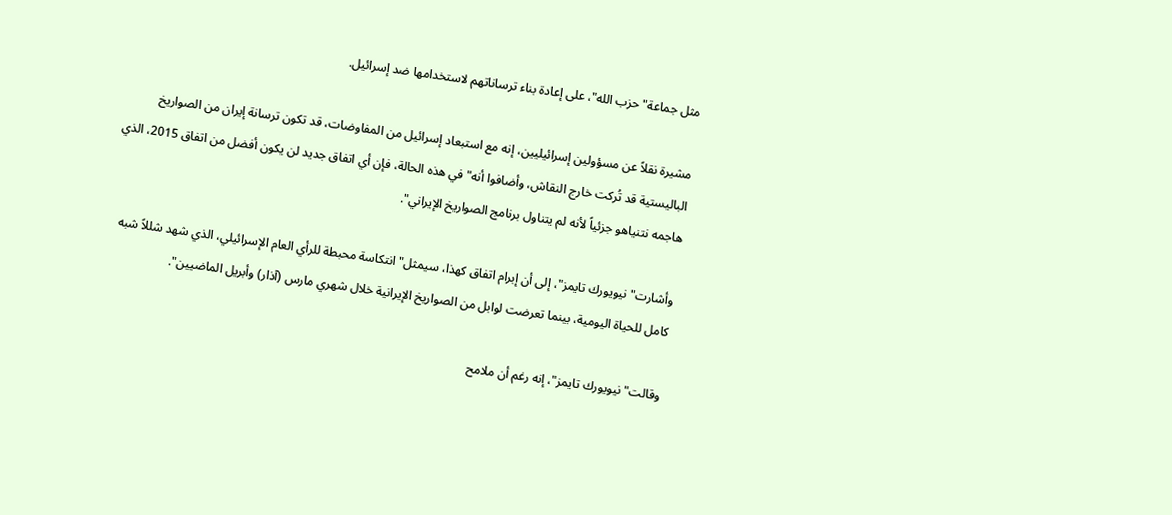مثل جماعة" حزب الله"، على إعادة بناء ترساناتهم لاستخدامها ضد إسرائيل.

مشيرة نقلاً عن مسؤولين إسرائيليين، إنه مع استبعاد إسرائيل من المفاوضات، قد تكون ترسانة إيران من الصواريخ الباليستية قد تُركت خارج النقاش، وأضافوا أنه" في هذه الحالة، فإن أي اتفاق جديد لن يكون أفضل من اتفاق 2015، الذي هاجمه نتنياهو جزئياً لأنه لم يتناول برنامج الصواريخ الإيراني".

وأشارت" نيويورك تايمز"، إلى أن إبرام اتفاق كهذا، سيمثل" انتكاسة محبطة للرأي العام الإسرائيلي، الذي شهد شللاً شبه كامل للحياة اليومية، بينما تعرضت لوابل من الصواريخ الإيرانية خلال شهري مارس (آذار) وأبريل الماضيين".

وقالت" نيويورك تايمز"، إنه رغم أن ملامح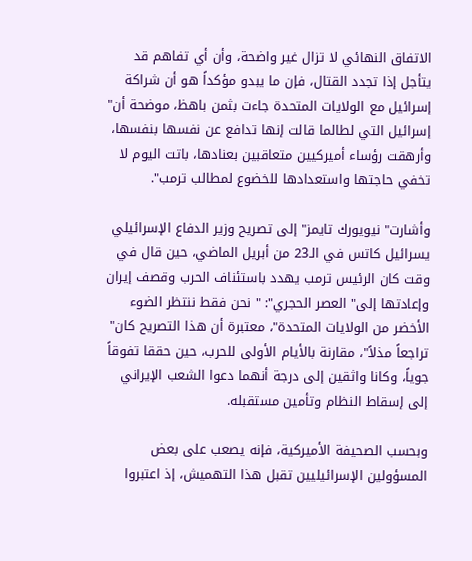الاتفاق النهائي لا تزال غير واضحة، وأن أي تفاهم قد يتأجل إذا تجدد القتال، فإن ما يبدو مؤكداً هو أن شراكة إسرائيل مع الولايات المتحدة جاءت بثمن باهظ، موضحة أن" إسرائيل التي لطالما قالت إنها تدافع عن نفسها بنفسها، وأرهقت رؤساء أميركيين متعاقبين بعنادها، باتت اليوم لا تخفي حاجتها واستعدادها للخضوع لمطالب ترمب".

وأشارت" نيويورك تايمز" إلى تصريح وزير الدفاع الإسرائيلي يسرائيل كاتس في الـ23 من أبريل الماضي، حين قال في وقت كان الرئيس ترمب يهدد باستئناف الحرب وقصف إيران وإعادتها إلى" العصر الحجري": " نحن فقط ننتظر الضوء الأخضر من الولايات المتحدة"، معتبرة أن هذا التصريح كان" تراجعاً مذلاً"، مقارنة بالأيام الأولى للحرب، حين حققا تفوقاً جوياً، وكانا واثقين إلى درجة أنهما دعوا الشعب الإيراني إلى إسقاط النظام وتأمين مستقبله.

وبحسب الصحيفة الأميركية، فإنه يصعب على بعض المسؤولين الإسرائيليين تقبل هذا التهميش، إذ اعتبروا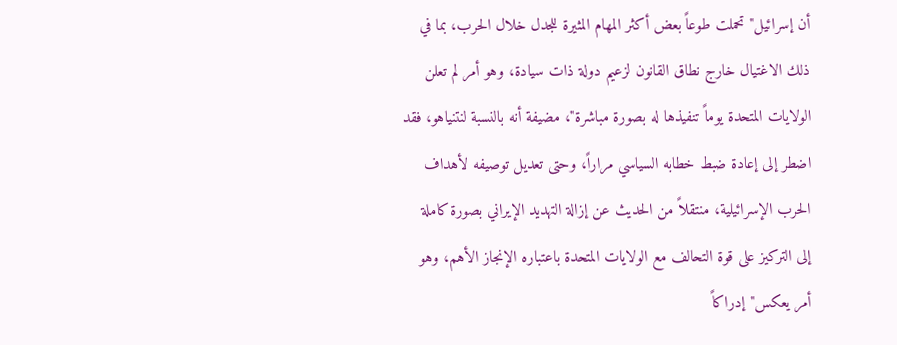أن إسرائيل" تحملت طوعاً بعض أكثر المهام المثيرة للجدل خلال الحرب، بما في ذلك الاغتيال خارج نطاق القانون لزعيم دولة ذات سيادة، وهو أمر لم تعلن الولايات المتحدة يوماً تنفيذها له بصورة مباشرة"، مضيفة أنه بالنسبة لنتنياهو، فقد اضطر إلى إعادة ضبط خطابه السياسي مراراً، وحتى تعديل توصيفه لأهداف الحرب الإسرائيلية، منتقلاً من الحديث عن إزالة التهديد الإيراني بصورة كاملة إلى التركيز على قوة التحالف مع الولايات المتحدة باعتباره الإنجاز الأهم، وهو أمر يعكس" إدراكاً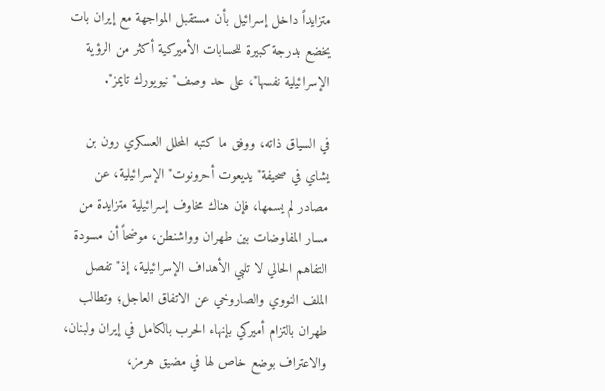متزايداً داخل إسرائيل بأن مستقبل المواجهة مع إيران بات يخضع بدرجة كبيرة للحسابات الأميركية أكثر من الرؤية الإسرائيلية نفسها"، على حد وصف" نيويورك تايمز".

في السياق ذاته، ووفق ما كتبه المحلل العسكري رون بن يشاي في صحيفة" يديعوت أحرونوت" الإسرائيلية، عن مصادر لم يسمها، فإن هناك مخاوف إسرائيلية متزايدة من مسار المفاوضات بين طهران وواشنطن، موضحاً أن مسودة التفاهم الحالي لا تلبي الأهداف الإسرائيلية، إذ" تفصل الملف النووي والصاروخي عن الاتفاق العاجل؛ وتطالب طهران بالتزام أميركي بإنهاء الحرب بالكامل في إيران ولبنان، والاعتراف بوضع خاص لها في مضيق هرمز،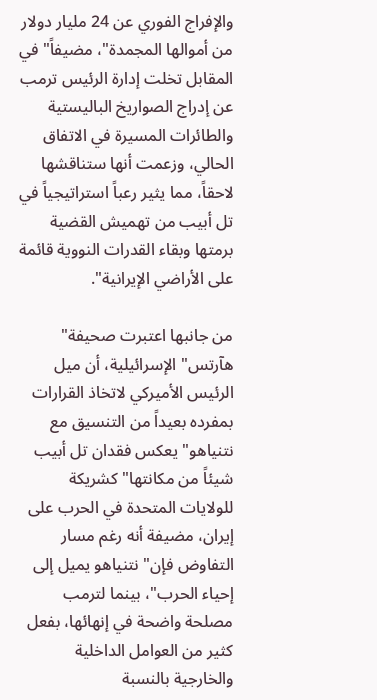والإفراج الفوري عن 24 مليار دولار من أموالها المجمدة"، مضيفاً" في المقابل تخلت إدارة الرئيس ترمب عن إدراج الصواريخ الباليستية والطائرات المسيرة في الاتفاق الحالي، وزعمت أنها ستناقشها لاحقاً، مما يثير رعباً استراتيجياً في تل أبيب من تهميش القضية برمتها وبقاء القدرات النووية قائمة على الأراضي الإيرانية".

من جانبها اعتبرت صحيفة" هآرتس" الإسرائيلية، أن ميل الرئيس الأميركي لاتخاذ القرارات بمفرده بعيداً من التنسيق مع نتنياهو" يعكس فقدان تل أبيب شيئاً من مكانتها" كشريكة للولايات المتحدة في الحرب على إيران، مضيفة أنه رغم مسار التفاوض فإن" نتنياهو يميل إلى إحياء الحرب"، بينما لترمب مصلحة واضحة في إنهائها، بفعل كثير من العوامل الداخلية والخارجية بالنسبة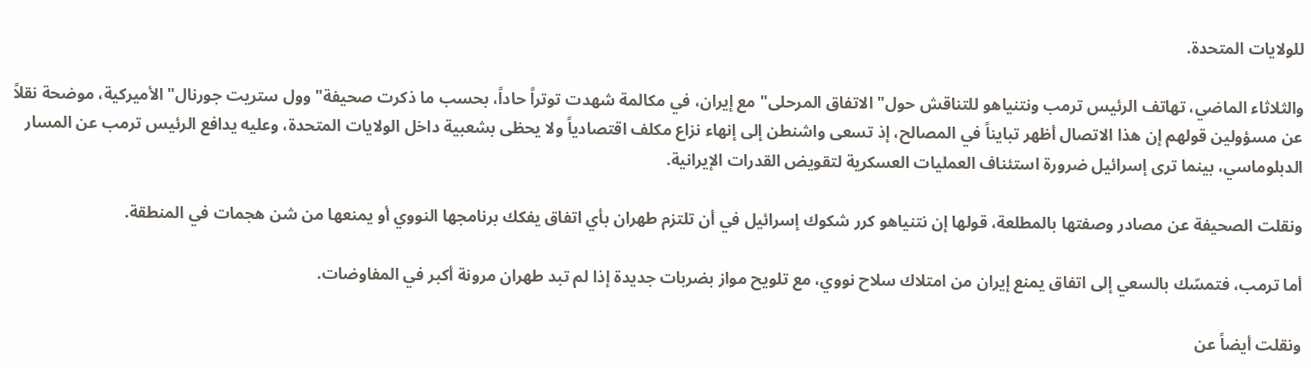للولايات المتحدة.

والثلاثاء الماضي، تهاتف الرئيس ترمب ونتنياهو للتناقش حول" الاتفاق المرحلى" مع إيران، في مكالمة شهدت توتراً حاداً، بحسب ما ذكرت صحيفة" وول ستريت جورنال" الأميركية، موضحة نقلاً عن مسؤولين قولهم إن هذا الاتصال أظهر تبايناً في المصالح، إذ تسعى واشنطن إلى إنهاء نزاع مكلف اقتصادياً ولا يحظى بشعبية داخل الولايات المتحدة، وعليه يدافع الرئيس ترمب عن المسار الدبلوماسي، بينما ترى إسرائيل ضرورة استئناف العمليات العسكرية لتقويض القدرات الإيرانية.

ونقلت الصحيفة عن مصادر وصفتها بالمطلعة، قولها إن نتنياهو كرر شكوك إسرائيل في أن تلتزم طهران بأي اتفاق يفكك برنامجها النووي أو يمنعها من شن هجمات في المنطقة.

أما ترمب، فتمسّك بالسعي إلى اتفاق يمنع إيران من امتلاك سلاح نووي، مع تلويح مواز بضربات جديدة إذا لم تبد طهران مرونة أكبر في المفاوضات.

ونقلت أيضاً عن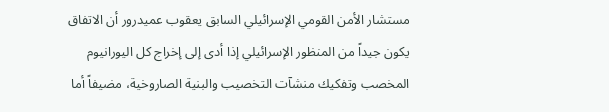مستشار الأمن القومي الإسرائيلي السابق يعقوب عميدرور أن الاتفاق يكون جيداً من المنظور الإسرائيلي إذا أدى إلى إخراج كل اليورانيوم المخصب وتفكيك منشآت التخصيب والبنية الصاروخية، مضيفاً أما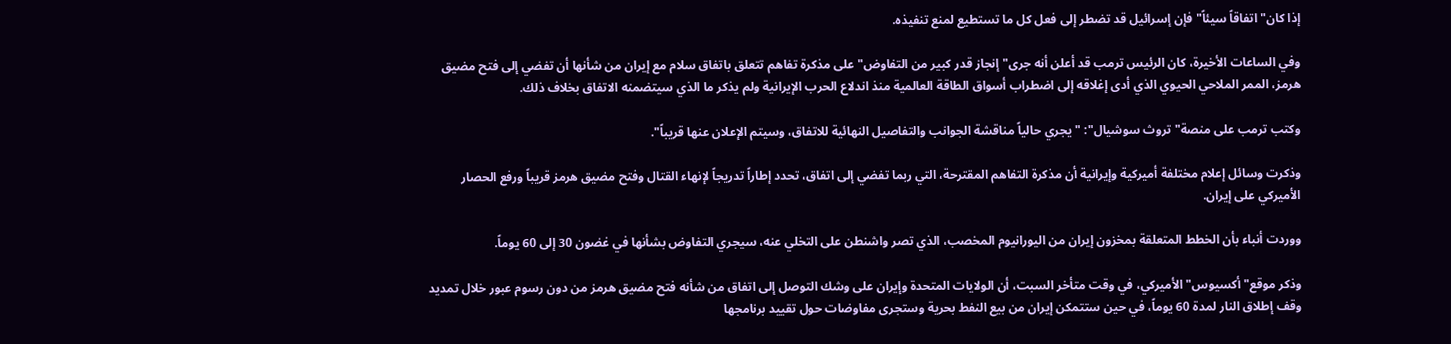إذا كان" اتفاقاً سيئاً" فإن إسرائيل قد تضطر إلى فعل كل ما تستطيع لمنع تنفيذه.

وفي الساعات الأخيرة، كان الرئيس ترمب قد أعلن أنه جرى" إنجاز قدر كبير من التفاوض" على مذكرة تفاهم تتعلق باتفاق سلام مع إيران من شأنها أن تفضي إلى فتح مضيق هرمز، الممر الملاحي الحيوي الذي أدى إغلاقه إلى اضطراب أسواق الطاقة العالمية منذ اندلاع الحرب الإيرانية ولم يذكر ما الذي سيتضمنه الاتفاق بخلاف ذلك.

وكتب ترمب على منصة" تروث سوشيال": " يجري حالياً مناقشة الجوانب والتفاصيل النهائية للاتفاق، وسيتم الإعلان عنها قريباً".

وذكرت وسائل إعلام مختلفة أميركية وإيرانية أن مذكرة التفاهم المقترحة، التي ربما تفضي إلى اتفاق، تحدد إطاراً تدريجاً لإنهاء القتال وفتح مضيق هرمز قريباً ورفع الحصار الأميركي على إيران.

ووردت أنباء بأن الخطط المتعلقة بمخزون إيران من اليورانيوم المخصب، الذي تصر واشنطن على التخلي عنه، سيجري التفاوض بشأنها في غضون 30 إلى 60 يوماً.

وذكر موقع" أكسيوس" الأميركي، في وقت متأخر السبت، أن الولايات المتحدة وإيران على وشك التوصل إلى اتفاق من شأنه فتح مضيق هرمز من دون رسوم عبور خلال تمديد وقف إطلاق النار لمدة 60 يوماً، في حين ستتمكن إيران من بيع النفط بحرية وستجرى مفاوضات حول تقييد برنامجها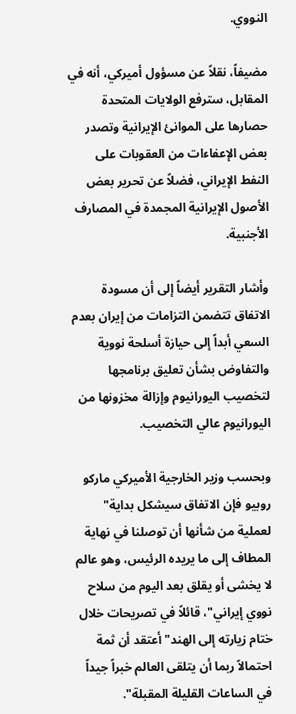النووي.

مضيفاً، نقلاً عن مسؤول أميركي، أنه في المقابل، سترفع الولايات المتحدة حصارها على الموانئ الإيرانية وتصدر بعض الإعفاءات ‌من العقوبات على النفط الإيراني، فضلاً عن تحرير بعض الأصول الإيرانية المجمدة في المصارف الأجنبية.

وأشار التقرير أيضاً إلى أن مسودة الاتفاق تتضمن التزامات من إيران بعدم السعي أبداً ‌إلى حيازة أسلحة نووية والتفاوض بشأن تعليق برنامجها لتخصيب اليورانيوم وإزالة مخزونها من اليورانيوم عالي التخصيب.

وبحسب وزير الخارجية الأميركي ماركو روبيو فإن الاتفاق سيشكل بداية" لعملية من شأنها أن توصلنا في نهاية المطاف إلى ما يريده الرئيس، وهو عالم لا يخشى أو يقلق بعد اليوم من سلاح نووي إيراني"، قائلاً في تصريحات خلال ختام زيارته إلى الهند" أعتقد أن ثمة احتمالاً ربما أن يتلقى العالم خبراً جيداً في الساعات القليلة المقبلة".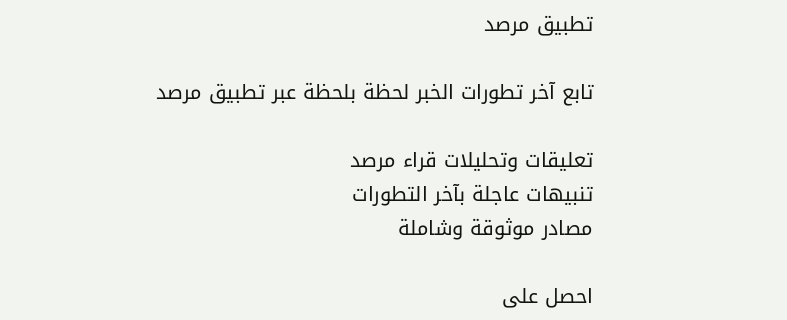تطبيق مرصد

تابع آخر تطورات الخبر لحظة بلحظة عبر تطبيق مرصد

تعليقات وتحليلات قراء مرصد
تنبيهات عاجلة بآخر التطورات
مصادر موثوقة وشاملة

احصل على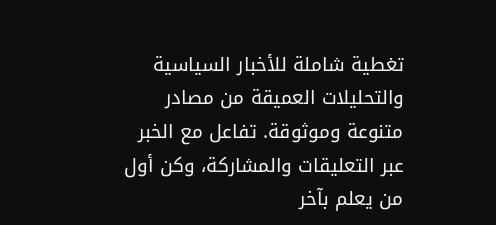تغطية شاملة للأخبار السياسية والتحليلات العميقة من مصادر متنوعة وموثوقة. تفاعل مع الخبر عبر التعليقات والمشاركة، وكن أول من يعلم بآخر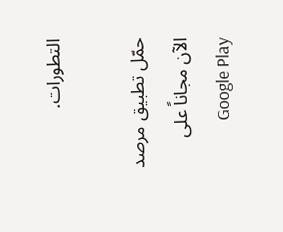التطورات.

حمّل تطبيق مرصد الآن مجاناً على Google Play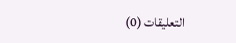التعليقات (0)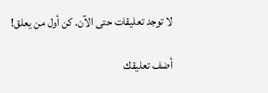لا توجد تعليقات حتى الآن. كن أول من يعلق!

أضف تعليقك